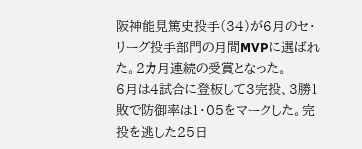阪神能見篤史投手(34)が6月のセ・リーグ投手部門の月間MVPに選ばれた。2カ月連続の受賞となった。
6月は4試合に登板して3完投、3勝1敗で防御率は1・05をマークした。完投を逃した25日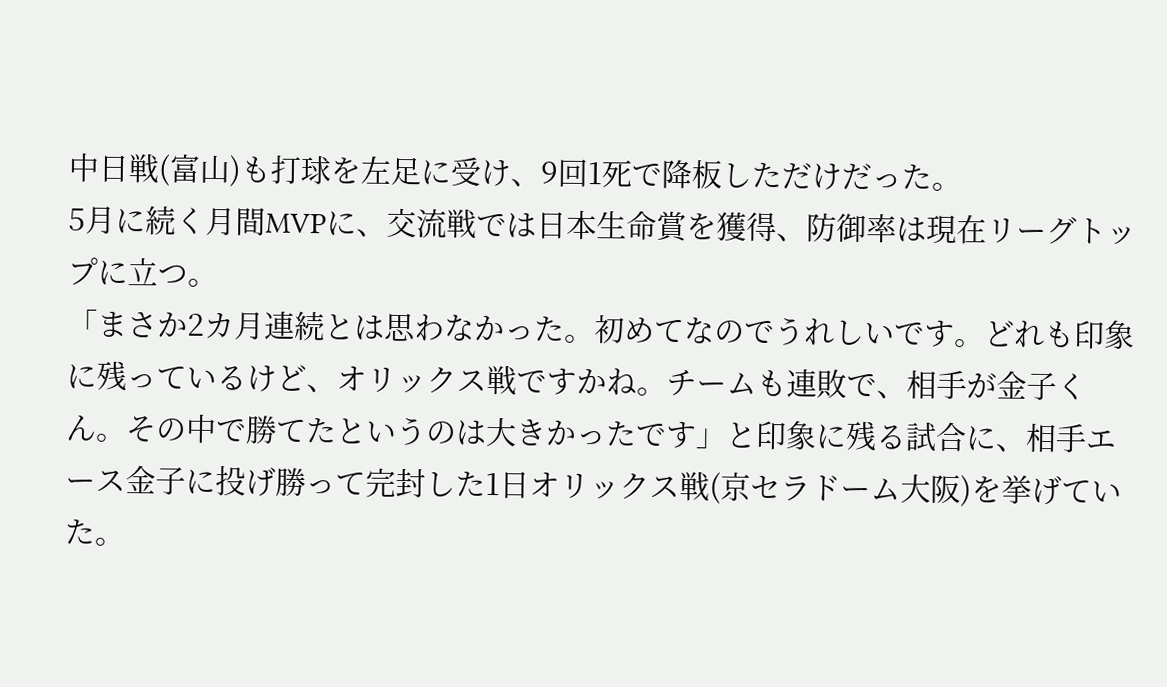中日戦(富山)も打球を左足に受け、9回1死で降板しただけだった。
5月に続く月間MVPに、交流戦では日本生命賞を獲得、防御率は現在リーグトップに立つ。
「まさか2カ月連続とは思わなかった。初めてなのでうれしいです。どれも印象に残っているけど、オリックス戦ですかね。チームも連敗で、相手が金子くん。その中で勝てたというのは大きかったです」と印象に残る試合に、相手エース金子に投げ勝って完封した1日オリックス戦(京セラドーム大阪)を挙げていた。